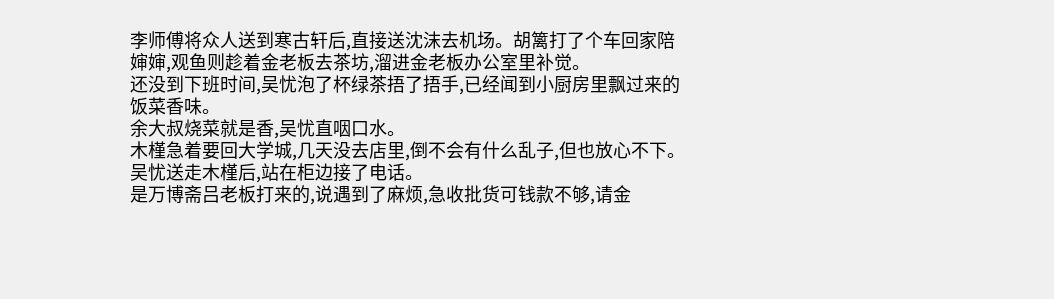李师傅将众人送到寒古轩后,直接送沈沫去机场。胡篱打了个车回家陪婶婶,观鱼则趁着金老板去茶坊,溜进金老板办公室里补觉。
还没到下班时间,吴忧泡了杯绿茶捂了捂手,已经闻到小厨房里飘过来的饭菜香味。
余大叔烧菜就是香,吴忧直咽口水。
木槿急着要回大学城,几天没去店里,倒不会有什么乱子,但也放心不下。
吴忧送走木槿后,站在柜边接了电话。
是万博斋吕老板打来的,说遇到了麻烦,急收批货可钱款不够,请金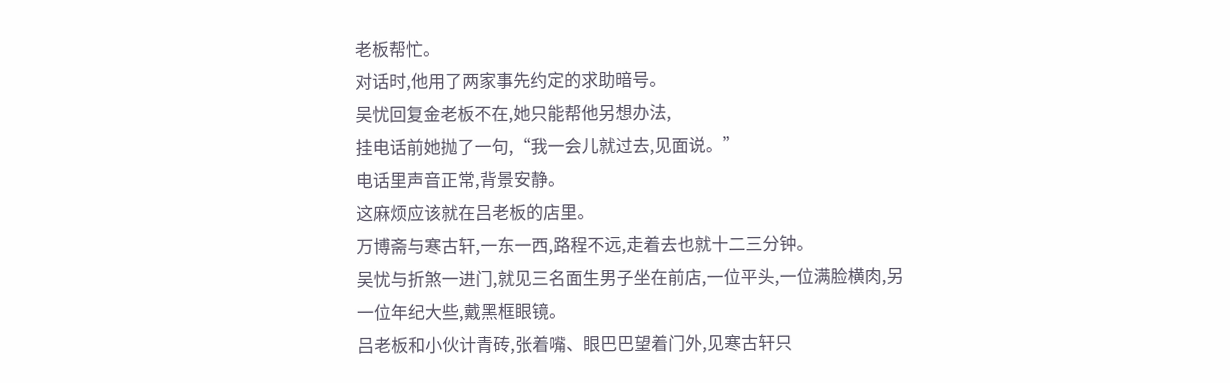老板帮忙。
对话时,他用了两家事先约定的求助暗号。
吴忧回复金老板不在,她只能帮他另想办法,
挂电话前她抛了一句,“我一会儿就过去,见面说。”
电话里声音正常,背景安静。
这麻烦应该就在吕老板的店里。
万博斋与寒古轩,一东一西,路程不远,走着去也就十二三分钟。
吴忧与折煞一进门,就见三名面生男子坐在前店,一位平头,一位满脸横肉,另一位年纪大些,戴黑框眼镜。
吕老板和小伙计青砖,张着嘴、眼巴巴望着门外,见寒古轩只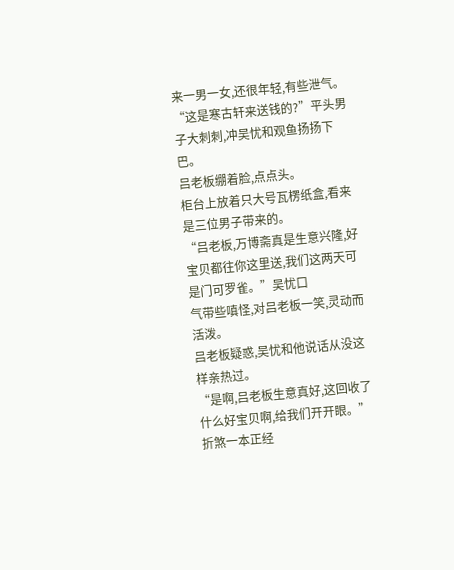来一男一女,还很年轻,有些泄气。
“这是寒古轩来送钱的?”平头男子大刺刺,冲吴忧和观鱼扬扬下巴。
吕老板绷着脸,点点头。
柜台上放着只大号瓦楞纸盒,看来是三位男子带来的。
“吕老板,万博斋真是生意兴隆,好宝贝都往你这里送,我们这两天可是门可罗雀。”吴忧口
气带些嗔怪,对吕老板一笑,灵动而活泼。
吕老板疑惑,吴忧和他说话从没这样亲热过。
“是啊,吕老板生意真好,这回收了什么好宝贝啊,给我们开开眼。”折煞一本正经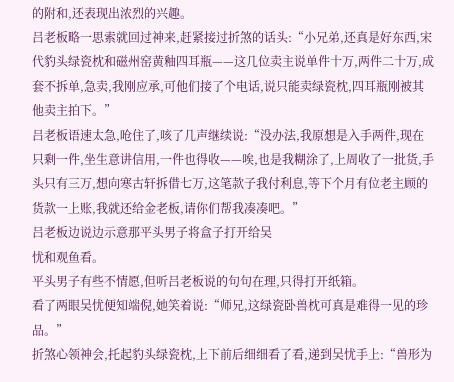的附和,还表现出浓烈的兴趣。
吕老板略一思索就回过神来,赶紧接过折煞的话头:“小兄弟,还真是好东西,宋代豹头绿瓷枕和磁州窑黄釉四耳瓶——这几位卖主说单件十万,两件二十万,成套不拆单,急卖,我刚应承,可他们接了个电话,说只能卖绿瓷枕,四耳瓶刚被其他卖主拍下。”
吕老板语速太急,呛住了,咳了几声继续说:“没办法,我原想是入手两件,现在只剩一件,坐生意讲信用,一件也得收——唉,也是我糊涂了,上周收了一批货,手头只有三万,想向寒古轩拆借七万,这笔款子我付利息,等下个月有位老主顾的货款一上账,我就还给金老板,请你们帮我凑凑吧。”
吕老板边说边示意那平头男子将盒子打开给吴
忧和观鱼看。
平头男子有些不情愿,但听吕老板说的句句在理,只得打开纸箱。
看了两眼吴忧便知端倪,她笑着说:“师兄,这绿瓷卧兽枕可真是难得一见的珍品。”
折煞心领神会,托起豹头绿瓷枕,上下前后细细看了看,递到吴忧手上:“兽形为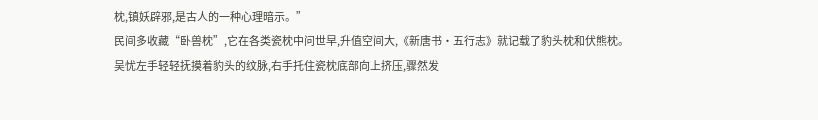枕,镇妖辟邪,是古人的一种心理暗示。”
民间多收藏“卧兽枕”,它在各类瓷枕中问世早,升值空间大,《新唐书·五行志》就记载了豹头枕和伏熊枕。
吴忧左手轻轻抚摸着豹头的纹脉,右手托住瓷枕底部向上挤压,骤然发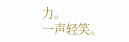力。
一声轻笑。